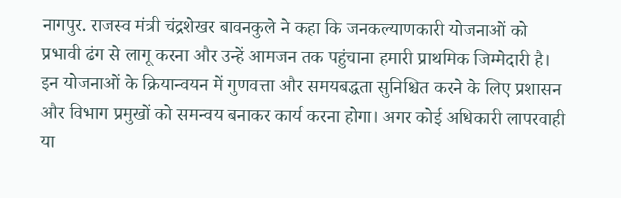नागपुर. राजस्व मंत्री चंद्रशेखर बावनकुले ने कहा कि जनकल्याणकारी योजनाओं को प्रभावी ढंग से लागू करना और उन्हें आमजन तक पहुंचाना हमारी प्राथमिक जिम्मेदारी है। इन योजनाओं के क्रियान्वयन में गुणवत्ता और समयबद्धता सुनिश्चित करने के लिए प्रशासन और विभाग प्रमुखों को समन्वय बनाकर कार्य करना होगा। अगर कोई अधिकारी लापरवाही या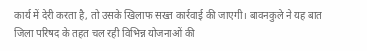कार्य में देरी करता है, तो उसके खिलाफ सख्त कार्रवाई की जाएगी। बावनकुले ने यह बात जिला परिषद के तहत चल रही विभिन्न योजनाओं की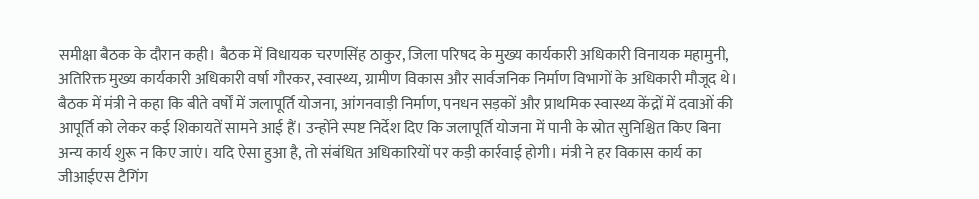समीक्षा बैठक के दौरान कही। बैठक में विधायक चरणसिंह ठाकुर, जिला परिषद के मुख्य कार्यकारी अधिकारी विनायक महामुनी, अतिरिक्त मुख्य कार्यकारी अधिकारी वर्षा गौरकर, स्वास्थ्य, ग्रामीण विकास और सार्वजनिक निर्माण विभागों के अधिकारी मौजूद थे। बैठक में मंत्री ने कहा कि बीते वर्षों में जलापूर्ति योजना, आंगनवाड़ी निर्माण, पनधन सड़कों और प्राथमिक स्वास्थ्य केंद्रों में दवाओं की आपूर्ति को लेकर कई शिकायतें सामने आई हैं। उन्होंने स्पष्ट निर्देश दिए कि जलापूर्ति योजना में पानी के स्रोत सुनिश्चित किए बिना अन्य कार्य शुरू न किए जाएं। यदि ऐसा हुआ है, तो संबंधित अधिकारियों पर कड़ी कार्रवाई होगी। मंत्री ने हर विकास कार्य का जीआईएस टैगिंग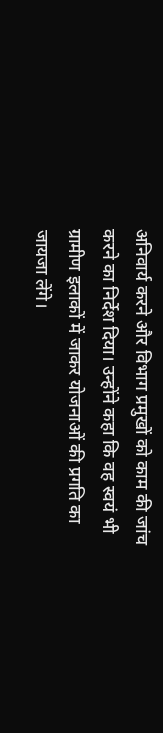अनिवार्य करने और विभाग प्रमुखों को काम की जांच करने का निर्देश दिया। उन्होंने कहा कि वह स्वयं भी ग्रामीण इलाकों में जाकर योजनाओं की प्रगति का जायजा लेंगे।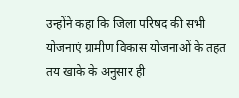उन्होंने कहा कि जिला परिषद की सभी योजनाएं ग्रामीण विकास योजनाओं के तहत तय खाके के अनुसार ही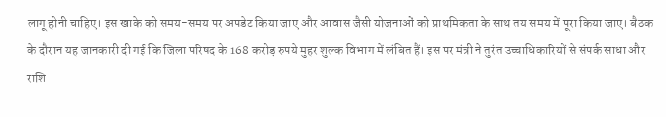लागू होनी चाहिए। इस खाके को समय-समय पर अपडेट किया जाए और आवास जैसी योजनाओं को प्राथमिकता के साथ तय समय में पूरा किया जाए। बैठक के दौरान यह जानकारी दी गई कि जिला परिषद के 168 करोड़ रुपये मुहर शुल्क विभाग में लंबित हैं। इस पर मंत्री ने तुरंत उच्चाधिकारियों से संपर्क साधा और राशि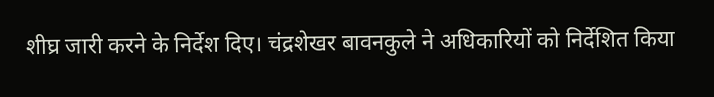शीघ्र जारी करने के निर्देश दिए। चंद्रशेखर बावनकुले ने अधिकारियों को निर्देशित किया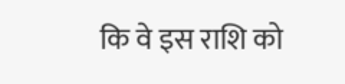कि वे इस राशि को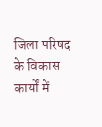जिला परिषद के विकास कार्यों में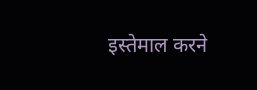इस्तेमाल करने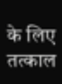के लिए तत्काल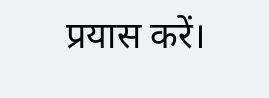प्रयास करें।